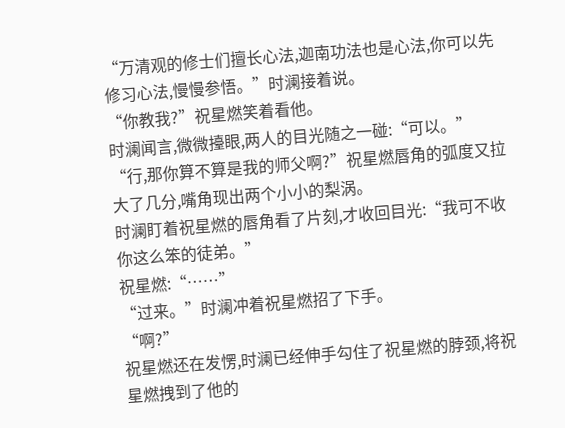“万清观的修士们擅长心法,迦南功法也是心法,你可以先修习心法,慢慢参悟。”时澜接着说。
“你教我?”祝星燃笑着看他。
时澜闻言,微微擡眼,两人的目光随之一碰:“可以。”
“行,那你算不算是我的师父啊?”祝星燃唇角的弧度又拉大了几分,嘴角现出两个小小的梨涡。
时澜盯着祝星燃的唇角看了片刻,才收回目光:“我可不收你这么笨的徒弟。”
祝星燃:“……”
“过来。”时澜冲着祝星燃招了下手。
“啊?”
祝星燃还在发愣,时澜已经伸手勾住了祝星燃的脖颈,将祝星燃拽到了他的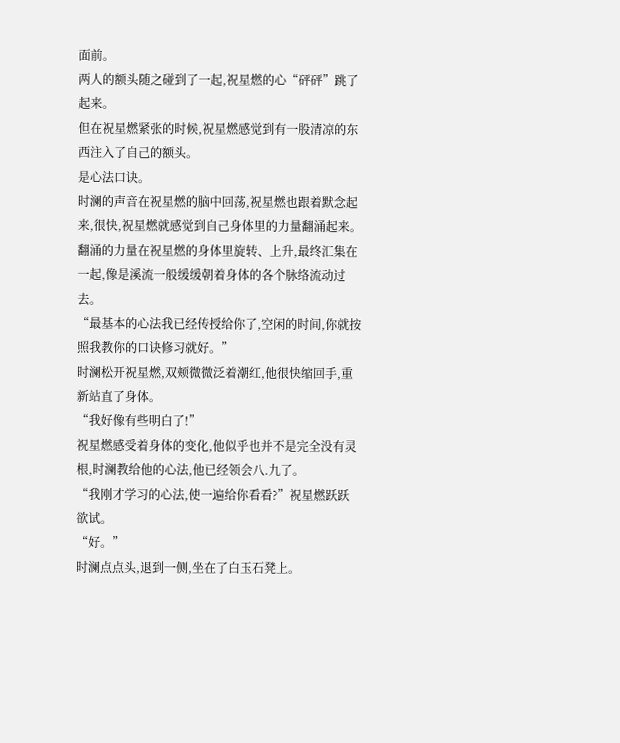面前。
两人的额头随之碰到了一起,祝星燃的心“砰砰”跳了起来。
但在祝星燃紧张的时候,祝星燃感觉到有一股清凉的东西注入了自己的额头。
是心法口诀。
时澜的声音在祝星燃的脑中回荡,祝星燃也跟着默念起来,很快,祝星燃就感觉到自己身体里的力量翻涌起来。
翻涌的力量在祝星燃的身体里旋转、上升,最终汇集在一起,像是溪流一般缓缓朝着身体的各个脉络流动过去。
“最基本的心法我已经传授给你了,空闲的时间,你就按照我教你的口诀修习就好。”
时澜松开祝星燃,双颊微微泛着潮红,他很快缩回手,重新站直了身体。
“我好像有些明白了!”
祝星燃感受着身体的变化,他似乎也并不是完全没有灵根,时澜教给他的心法,他已经领会八.九了。
“我刚才学习的心法,使一遍给你看看?”祝星燃跃跃欲试。
“好。”
时澜点点头,退到一侧,坐在了白玉石凳上。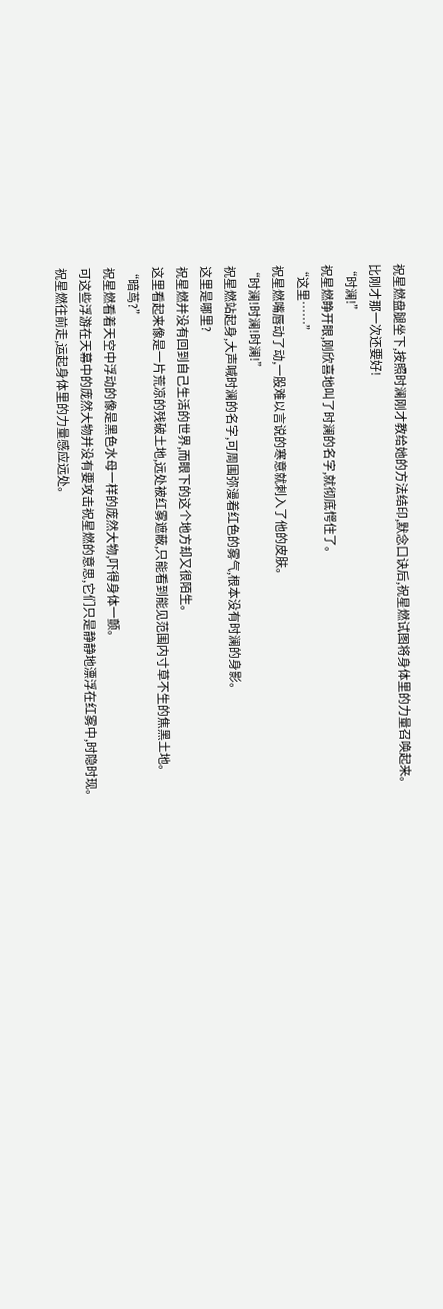祝星燃盘腿坐下,按照时澜刚才教给她的方法结印,默念口诀后,祝星燃试图将身体里的力量召唤起来。
比刚才那一次还要好!
“时澜!”
祝星燃睁开眼,刚欣喜地叫了时澜的名字,就彻底愕住了。
“这里……”
祝星燃嘴唇动了动,一股难以言说的寒意就刺入了他的皮肤。
“时澜!时澜!时澜!”
祝星燃站起身,大声喊时澜的名字,可周围弥漫着红色的雾气,根本没有时澜的身影。
这里是哪里?
祝星燃并没有回到自己生活的世界,而眼下的这个地方却又很陌生。
这里看起来像是一片荒凉的残破土地,远处被红雾遮蔽,只能看到能见范围内寸草不生的焦黑土地。
“暗茑?”
祝星燃看着天空中浮动的像是黑色水母一样的庞然大物,吓得身体一颤。
可这些浮游在天幕中的庞然大物并没有要攻击祝星燃的意思,它们只是静静地漂浮在红雾中,时隐时现。
祝星燃往前走,运起身体里的力量感应远处。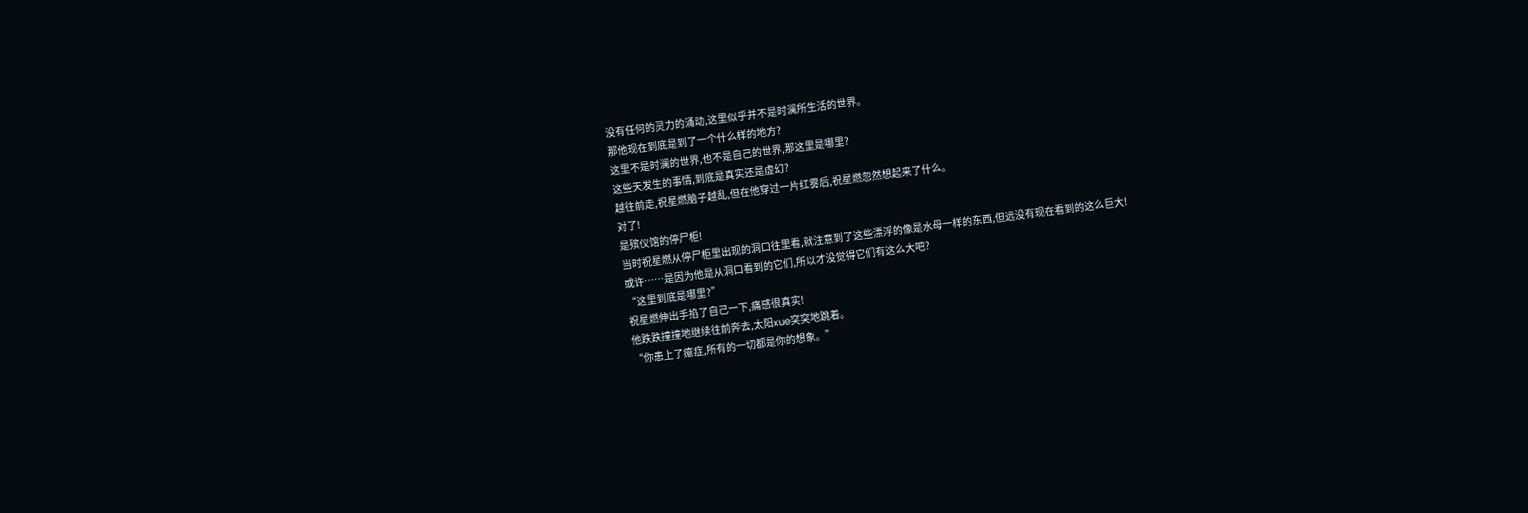没有任何的灵力的涌动,这里似乎并不是时澜所生活的世界。
那他现在到底是到了一个什么样的地方?
这里不是时澜的世界,也不是自己的世界,那这里是哪里?
这些天发生的事情,到底是真实还是虚幻?
越往前走,祝星燃脑子越乱,但在他穿过一片红雾后,祝星燃忽然想起来了什么。
对了!
是殡仪馆的停尸柜!
当时祝星燃从停尸柜里出现的洞口往里看,就注意到了这些漂浮的像是水母一样的东西,但远没有现在看到的这么巨大!
或许……是因为他是从洞口看到的它们,所以才没觉得它们有这么大吧?
“这里到底是哪里?”
祝星燃伸出手掐了自己一下,痛感很真实!
他跌跌撞撞地继续往前奔去,太阳xue突突地跳着。
“你患上了癔症,所有的一切都是你的想象。”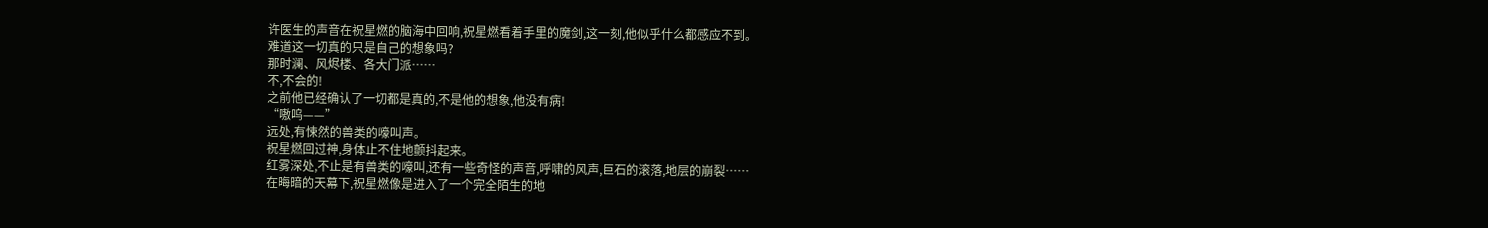许医生的声音在祝星燃的脑海中回响,祝星燃看着手里的魔剑,这一刻,他似乎什么都感应不到。
难道这一切真的只是自己的想象吗?
那时澜、风烬楼、各大门派……
不,不会的!
之前他已经确认了一切都是真的,不是他的想象,他没有病!
“嗷呜——”
远处,有悚然的兽类的嚎叫声。
祝星燃回过神,身体止不住地颤抖起来。
红雾深处,不止是有兽类的嚎叫,还有一些奇怪的声音,呼啸的风声,巨石的滚落,地层的崩裂……
在晦暗的天幕下,祝星燃像是进入了一个完全陌生的地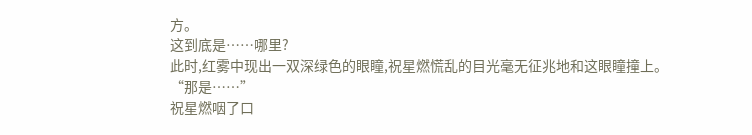方。
这到底是……哪里?
此时,红雾中现出一双深绿色的眼瞳,祝星燃慌乱的目光毫无征兆地和这眼瞳撞上。
“那是……”
祝星燃咽了口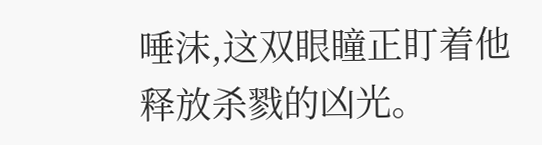唾沫,这双眼瞳正盯着他释放杀戮的凶光。